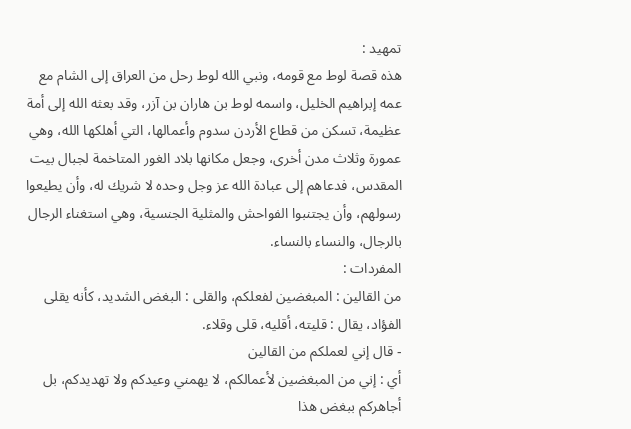تمهيد :
هذه قصة لوط مع قومه، ونبي الله لوط رحل من العراق إلى الشام مع عمه إبراهيم الخليل، واسمه لوط بن هاران بن آزر، وقد بعثه الله إلى أمة عظيمة، تسكن من قطاع الأردن سدوم وأعمالها، التي أهلكها الله، وهي عمورة وثلاث مدن أخرى، وجعل مكانها بلاد الغور المتاخمة لجبال بيت المقدس، فدعاهم إلى عبادة الله عز وجل وحده لا شريك له، وأن يطيعوا رسولهم، وأن يجتنبوا الفواحش والمثلية الجنسية، وهي استغناء الرجال بالرجال، والنساء بالنساء.
المفردات :
من القالين : المبغضين لفعلكم، والقلى : البغض الشديد، كأنه يقلى الفؤاد، يقال : قليته، أقليه، قلى وقلاء.
- قال إني لعملكم من القالين
أي : إني من المبغضين لأعمالكم، لا يهمني وعيدكم ولا تهديدكم، بل أجاهركم ببغض هذا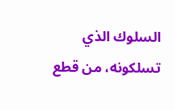السلوك الذي تسلكونه، من قطع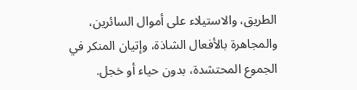الطريق، والاستيلاء على أموال السائرين، والمجاهرة بالأفعال الشاذة، وإتيان المنكر في الجموع المحتشدة، بدون حياء أو خجل.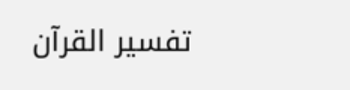تفسير القرآن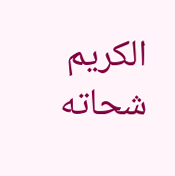الكريم
شحاته